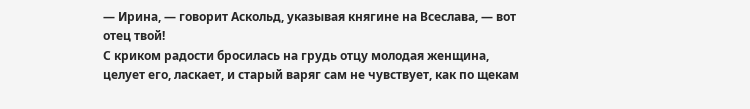— Ирина, — говорит Аскольд, указывая княгине на Всеслава, — вот отец твой!
С криком радости бросилась на грудь отцу молодая женщина, целует его, ласкает, и старый варяг сам не чувствует, как по щекам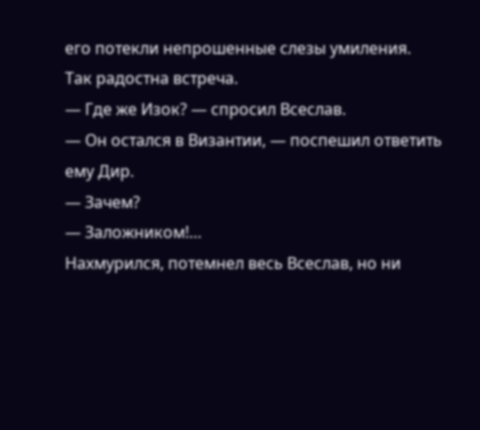его потекли непрошенные слезы умиления.
Так радостна встреча.
— Где же Изок? — спросил Всеслав.
— Он остался в Византии, — поспешил ответить ему Дир.
— Зачем?
— Заложником!…
Нахмурился, потемнел весь Всеслав, но ни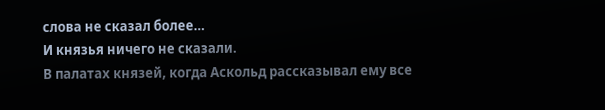слова не сказал более…
И князья ничего не сказали.
В палатах князей, когда Аскольд рассказывал ему все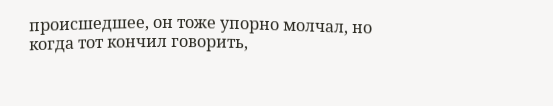происшедшее, он тоже упорно молчал, но когда тот кончил говорить,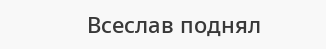Всеслав поднял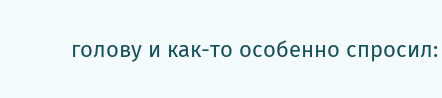голову и как-то особенно спросил: